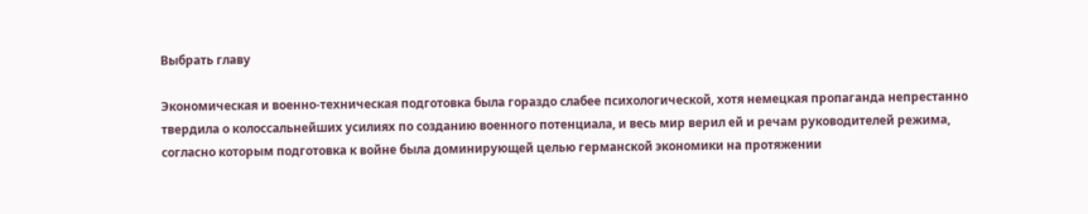Выбрать главу

Экономическая и военно-техническая подготовка была гораздо слабее психологической, хотя немецкая пропаганда непрестанно твердила о колоссальнейших усилиях по созданию военного потенциала, и весь мир верил ей и речам руководителей режима, согласно которым подготовка к войне была доминирующей целью германской экономики на протяжении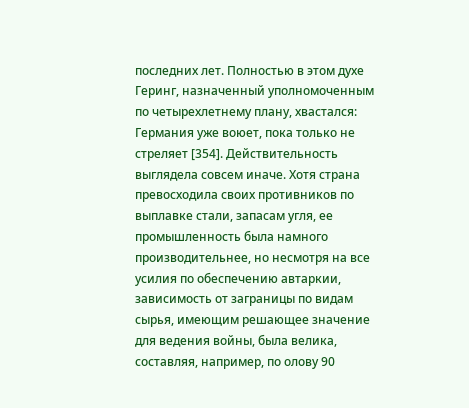последних лет. Полностью в этом духе Геринг, назначенный уполномоченным по четырехлетнему плану, хвастался: Германия уже воюет, пока только не стреляет [354]. Действительность выглядела совсем иначе. Хотя страна превосходила своих противников по выплавке стали, запасам угля, ее промышленность была намного производительнее, но несмотря на все усилия по обеспечению автаркии, зависимость от заграницы по видам сырья, имеющим решающее значение для ведения войны, была велика, составляя, например, по олову 90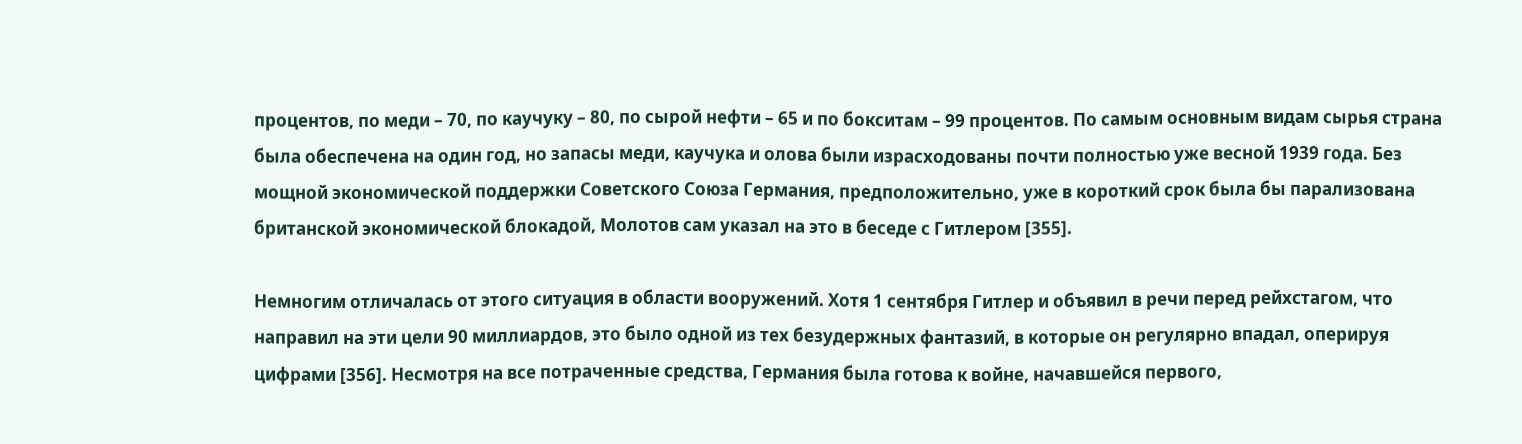процентов, по меди – 70, по каучуку – 80, по сырой нефти – 65 и по бокситам – 99 процентов. По самым основным видам сырья страна была обеспечена на один год, но запасы меди, каучука и олова были израсходованы почти полностью уже весной 1939 года. Без мощной экономической поддержки Советского Союза Германия, предположительно, уже в короткий срок была бы парализована британской экономической блокадой, Молотов сам указал на это в беседе с Гитлером [355].

Немногим отличалась от этого ситуация в области вооружений. Хотя 1 сентября Гитлер и объявил в речи перед рейхстагом, что направил на эти цели 90 миллиардов, это было одной из тех безудержных фантазий, в которые он регулярно впадал, оперируя цифрами [356]. Несмотря на все потраченные средства, Германия была готова к войне, начавшейся первого,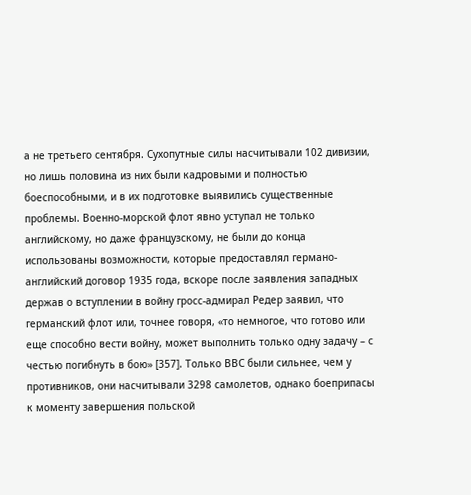а не третьего сентября. Сухопутные силы насчитывали 102 дивизии, но лишь половина из них были кадровыми и полностью боеспособными, и в их подготовке выявились существенные проблемы. Военно-морской флот явно уступал не только английскому, но даже французскому, не были до конца использованы возможности, которые предоставлял германо-английский договор 1935 года, вскоре после заявления западных держав о вступлении в войну гросс-адмирал Редер заявил, что германский флот или, точнее говоря, «то немногое, что готово или еще способно вести войну, может выполнить только одну задачу – с честью погибнуть в бою» [357]. Только ВВС были сильнее, чем у противников, они насчитывали 3298 самолетов, однако боеприпасы к моменту завершения польской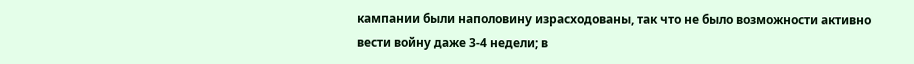кампании были наполовину израсходованы, так что не было возможности активно вести войну даже 3-4 недели; в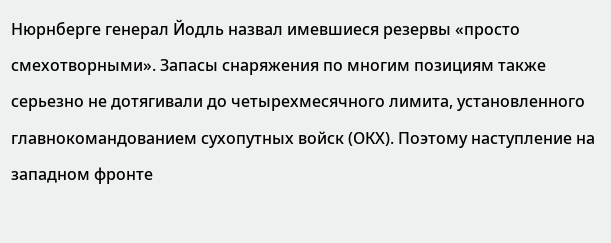Нюрнберге генерал Йодль назвал имевшиеся резервы «просто смехотворными». Запасы снаряжения по многим позициям также серьезно не дотягивали до четырехмесячного лимита, установленного главнокомандованием сухопутных войск (ОКХ). Поэтому наступление на западном фронте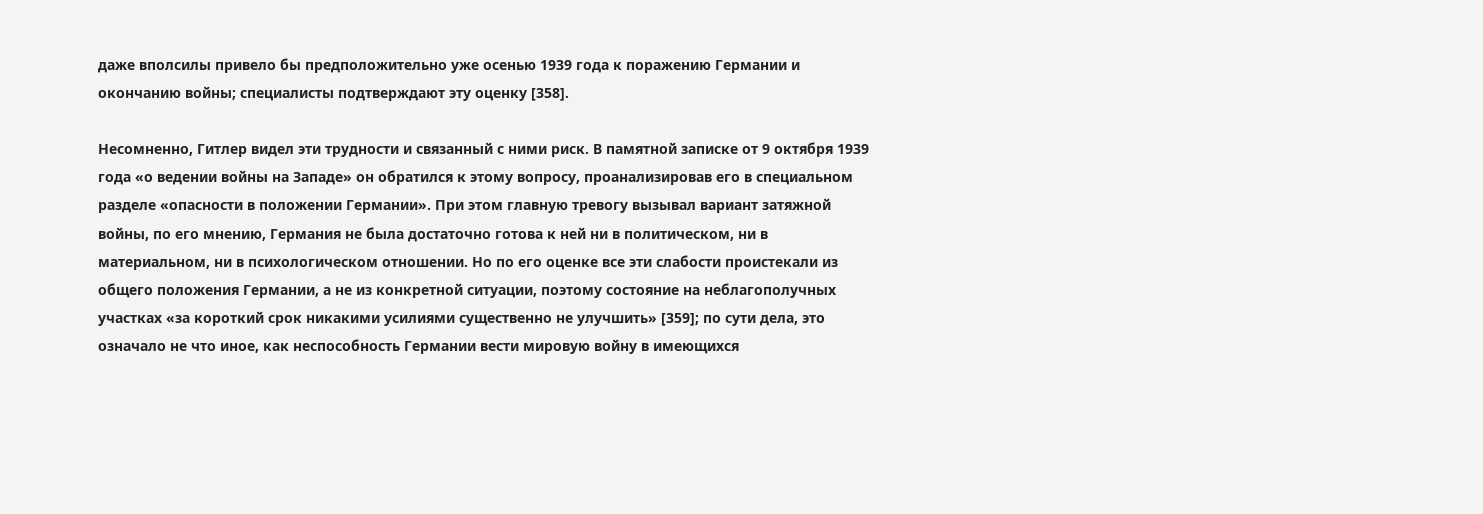даже вполсилы привело бы предположительно уже осенью 1939 года к поражению Германии и окончанию войны; специалисты подтверждают эту оценку [358].

Несомненно, Гитлер видел эти трудности и связанный с ними риск. В памятной записке от 9 октября 1939 года «о ведении войны на Западе» он обратился к этому вопросу, проанализировав его в специальном разделе «опасности в положении Германии». При этом главную тревогу вызывал вариант затяжной войны, по его мнению, Германия не была достаточно готова к ней ни в политическом, ни в материальном, ни в психологическом отношении. Но по его оценке все эти слабости проистекали из общего положения Германии, а не из конкретной ситуации, поэтому состояние на неблагополучных участках «за короткий срок никакими усилиями существенно не улучшить» [359]; по сути дела, это означало не что иное, как неспособность Германии вести мировую войну в имеющихся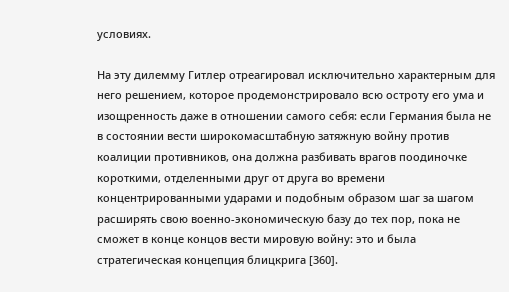условиях.

На эту дилемму Гитлер отреагировал исключительно характерным для него решением, которое продемонстрировало всю остроту его ума и изощренность даже в отношении самого себя: если Германия была не в состоянии вести широкомасштабную затяжную войну против коалиции противников, она должна разбивать врагов поодиночке короткими, отделенными друг от друга во времени концентрированными ударами и подобным образом шаг за шагом расширять свою военно-экономическую базу до тех пор, пока не сможет в конце концов вести мировую войну: это и была стратегическая концепция блицкрига [360].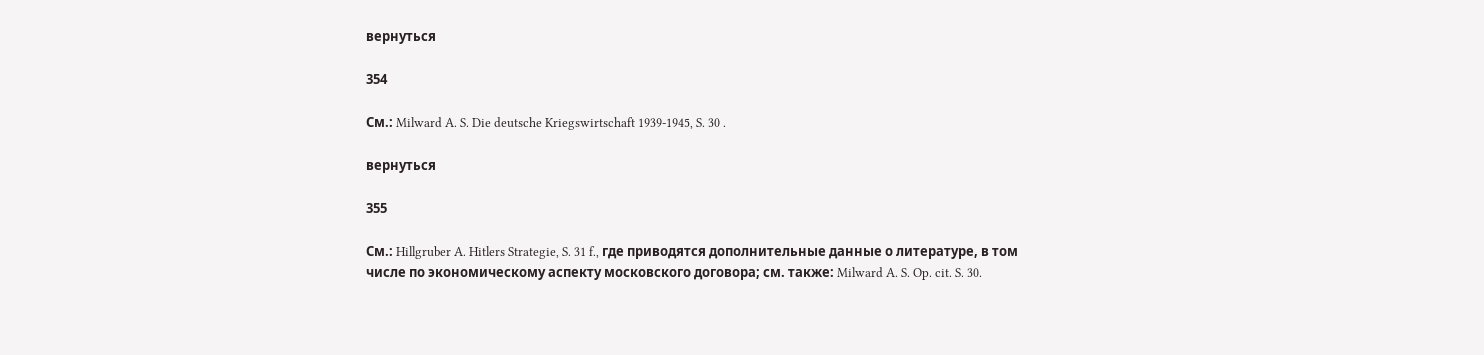вернуться

354

См.: Milward A. S. Die deutsche Kriegswirtschaft 1939-1945, S. 30 .

вернуться

355

См.: Hillgruber A. Hitlers Strategie, S. 31 f., где приводятся дополнительные данные о литературе, в том числе по экономическому аспекту московского договора; см. также: Milward A. S. Op. cit. S. 30.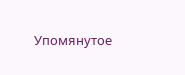Упомянутое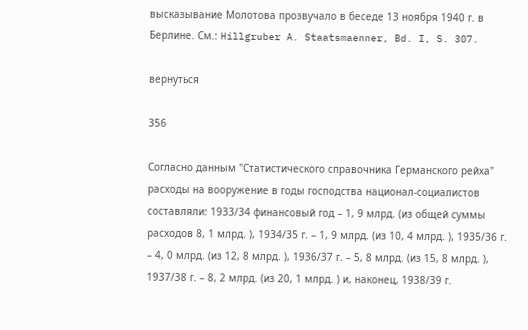высказывание Молотова прозвучало в беседе 13 ноября 1940 г. в Берлине. См.: Hillgruber A. Staatsmaenner, Bd. I, S. 307.

вернуться

356

Согласно данным "Статистического справочника Германского рейха" расходы на вооружение в годы господства национал-социалистов составляли: 1933/34 финансовый год – 1, 9 млрд. (из общей суммы расходов 8, 1 млрд. ), 1934/35 г. – 1, 9 млрд. (из 10, 4 млрд. ), 1935/36 г. – 4, 0 млрд. (из 12, 8 млрд. ), 1936/37 г. – 5, 8 млрд. (из 15, 8 млрд. ), 1937/38 г. – 8, 2 млрд. (из 20, 1 млрд. ) и, наконец, 1938/39 г.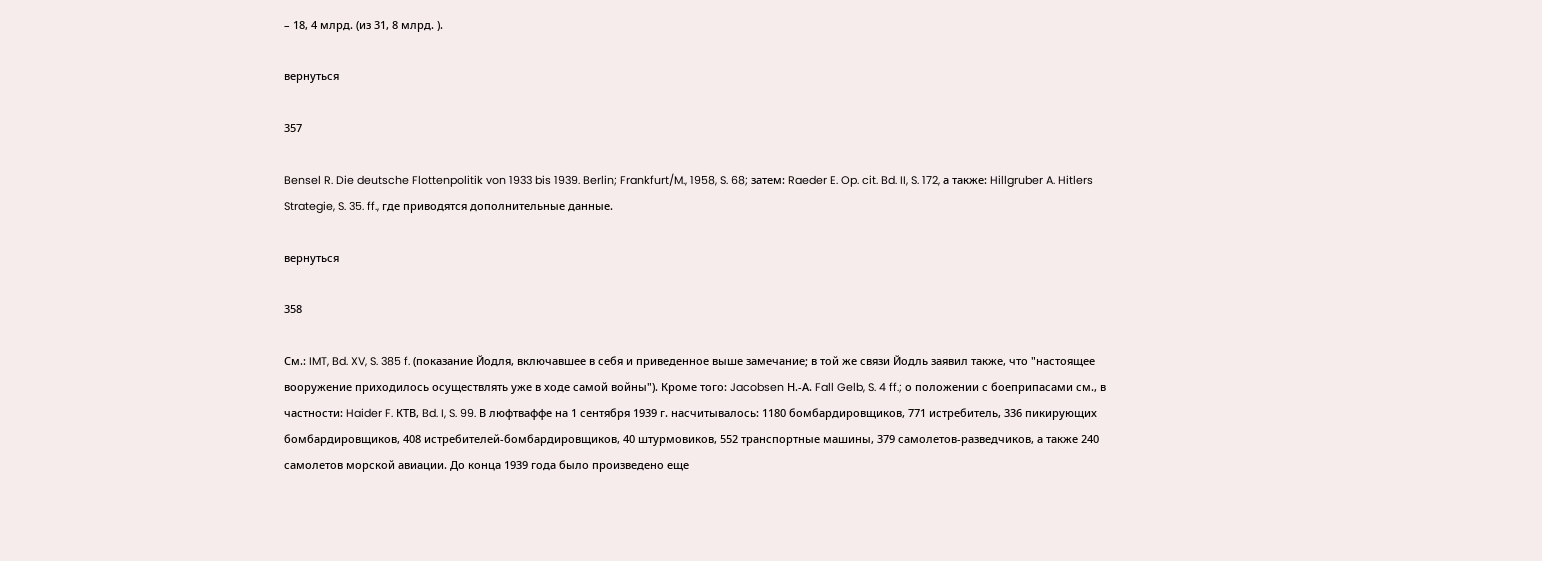– 18, 4 млрд. (из 31, 8 млрд. ).

вернуться

357

Bensel R. Die deutsche Flottenpolitik von 1933 bis 1939. Berlin; Frankfurt/M., 1958, S. 68; затем: Raeder E. Op. cit. Bd. II, S. 172, а также: Hillgruber A. Hitlers Strategie, S. 35. ff., где приводятся дополнительные данные.

вернуться

358

См.: IMT, Bd. XV, S. 385 f. (показание Йодля, включавшее в себя и приведенное выше замечание; в той же связи Йодль заявил также, что "настоящее вооружение приходилось осуществлять уже в ходе самой войны"). Кроме того: Jacobsen Н.-А. Fall Gelb, S. 4 ff.; о положении с боеприпасами см., в частности: Haider F. КТВ, Bd. I, S. 99. В люфтваффе на 1 сентября 1939 г. насчитывалось: 1180 бомбардировщиков, 771 истребитель, 336 пикирующих бомбардировщиков, 408 истребителей-бомбардировщиков, 40 штурмовиков, 552 транспортные машины, 379 самолетов-разведчиков, а также 240 самолетов морской авиации. До конца 1939 года было произведено еще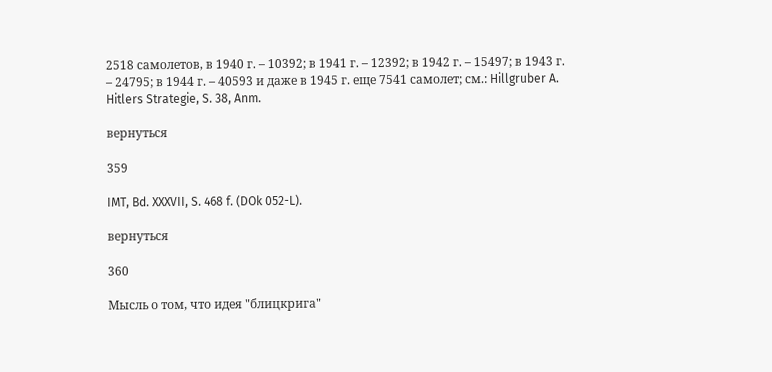2518 самолетов, в 1940 г. – 10392; в 1941 г. – 12392; в 1942 г. – 15497; в 1943 г. – 24795; в 1944 г. – 40593 и даже в 1945 г. еще 7541 самолет; см.: Hillgruber A. Hitlers Strategie, S. 38, Anm.

вернуться

359

IMT, Bd. XXXVII, S. 468 f. (DOk 052-L).

вернуться

360

Мысль о том, что идея "блицкрига"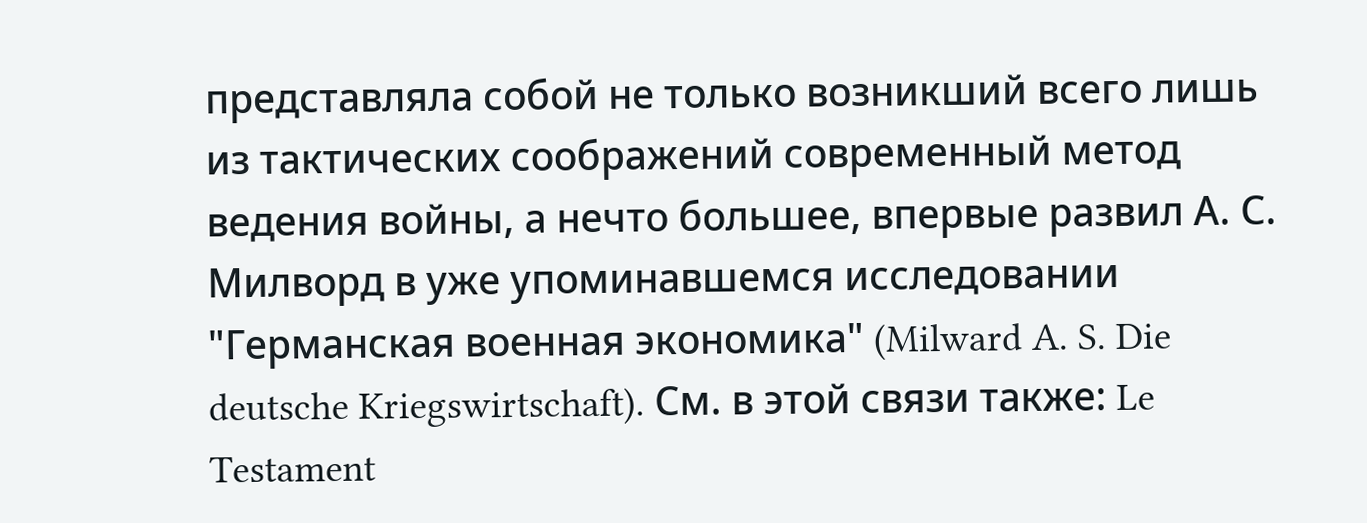представляла собой не только возникший всего лишь из тактических соображений современный метод ведения войны, а нечто большее, впервые развил А. С. Милворд в уже упоминавшемся исследовании "Германская военная экономика" (Milward A. S. Die deutsche Kriegswirtschaft). См. в этой связи также: Le Testament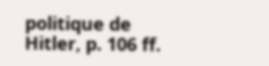politique de Hitler, p. 106 ff.